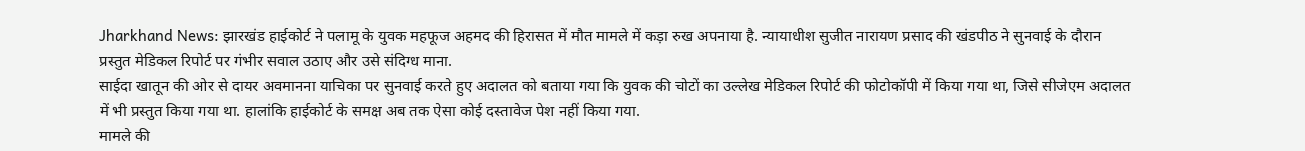Jharkhand News: झारखंड हाईकोर्ट ने पलामू के युवक महफूज अहमद की हिरासत में मौत मामले में कड़ा रुख अपनाया है. न्यायाधीश सुजीत नारायण प्रसाद की खंडपीठ ने सुनवाई के दौरान प्रस्तुत मेडिकल रिपोर्ट पर गंभीर सवाल उठाए और उसे संदिग्ध माना.
साईदा खातून की ओर से दायर अवमानना याचिका पर सुनवाई करते हुए अदालत को बताया गया कि युवक की चोटों का उल्लेख मेडिकल रिपोर्ट की फोटोकॉपी में किया गया था, जिसे सीजेएम अदालत में भी प्रस्तुत किया गया था. हालांकि हाईकोर्ट के समक्ष अब तक ऐसा कोई दस्तावेज पेश नहीं किया गया.
मामले की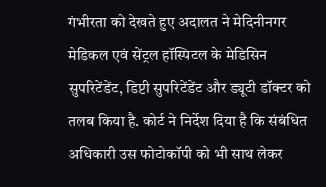गंभीरता को देखते हुए अदालत ने मेदिनीनगर मेडिकल एवं सेंट्रल हॉस्पिटल के मेडिसिन सुपरिटेंडेंट, डिप्टी सुपरिटेंडेंट और ड्यूटी डॉक्टर को तलब किया है. कोर्ट ने निर्देश दिया है कि संबंधित अधिकारी उस फोटोकॉपी को भी साथ लेकर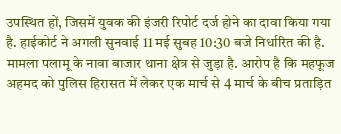उपस्थित हों, जिसमें युवक की इंजरी रिपोर्ट दर्ज होने का दावा किया गया है. हाईकोर्ट ने अगली सुनवाई 11 मई सुबह 10:30 बजे निर्धारित की है.
मामला पलामू के नावा बाजार थाना क्षेत्र से जुड़ा है. आरोप है कि महफूज अहमद को पुलिस हिरासत में लेकर एक मार्च से 4 मार्च के बीच प्रताड़ित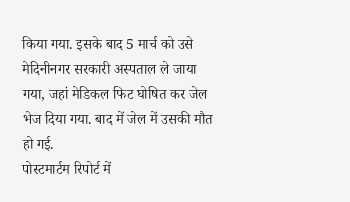किया गया. इसके बाद 5 मार्च को उसे मेदिनीनगर सरकारी अस्पताल ले जाया गया, जहां मेडिकल फिट घोषित कर जेल भेज दिया गया. बाद में जेल में उसकी मौत हो गई.
पोस्टमार्टम रिपोर्ट में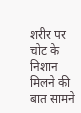शरीर पर चोट के निशान मिलने की बात सामने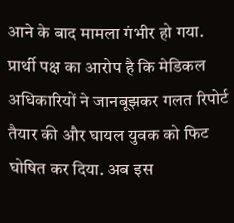आने के बाद मामला गंभीर हो गया. प्रार्थी पक्ष का आरोप है कि मेडिकल अधिकारियों ने जानबूझकर गलत रिपोर्ट तैयार की और घायल युवक को फिट घोषित कर दिया. अब इस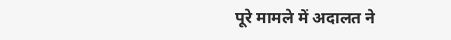पूरे मामले में अदालत ने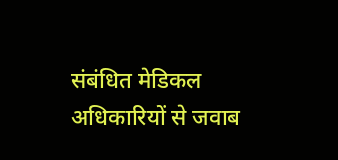संबंधित मेडिकल अधिकारियों से जवाब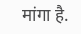मांगा है.